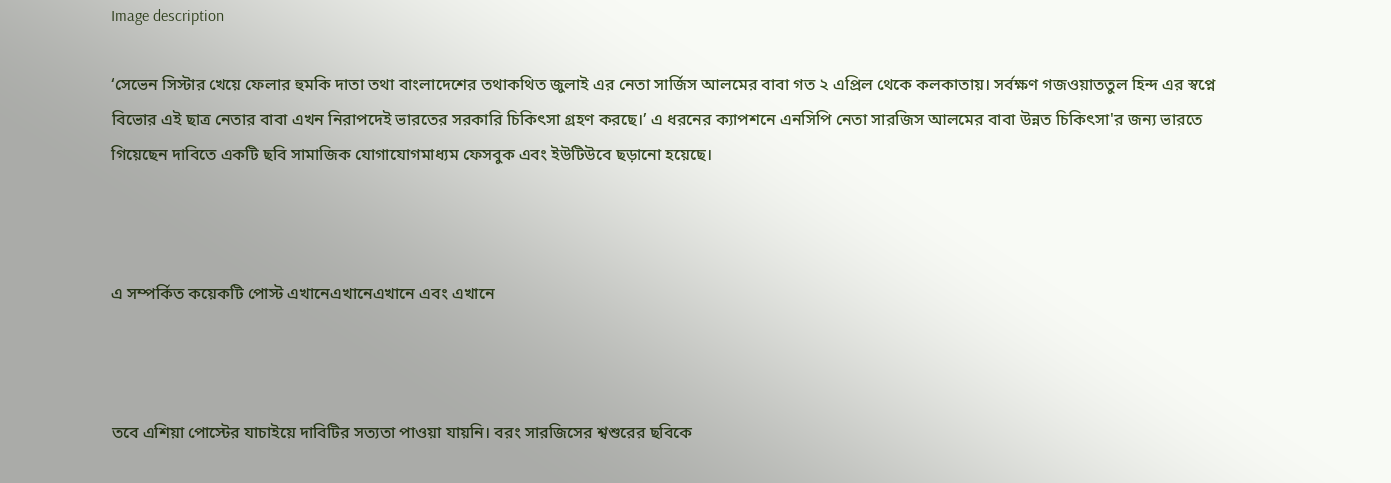Image description

‘সেভেন সিস্টার খেয়ে ফেলার হুমকি দাতা তথা বাংলাদেশের তথাকথিত জুলাই এর নেতা সার্জিস আলমের বাবা গত ২ এপ্রিল থেকে কলকাতায়। সর্বক্ষণ গজওয়াততুল হিন্দ এর স্বপ্নে বিভোর এই ছাত্র নেতার বাবা এখন নিরাপদেই ভারতের সরকারি চিকিৎসা গ্রহণ করছে।’ এ ধরনের ক্যাপশনে এনসিপি নেতা সারজিস আলমের বাবা উন্নত চিকিৎসা'র জন্য ভারতে গিয়েছেন দাবিতে একটি ছবি সামাজিক যোগাযোগমাধ্যম ফেসবুক এবং ইউটিউবে ছড়ানো হয়েছে।



এ সম্পর্কিত কয়েকটি পোস্ট এখানেএখানেএখানে এবং এখানে



তবে এশিয়া পোস্টের যাচাইয়ে দাবিটির সত্যতা পাওয়া যায়নি। বরং সারজিসের শ্বশুরের ছবিকে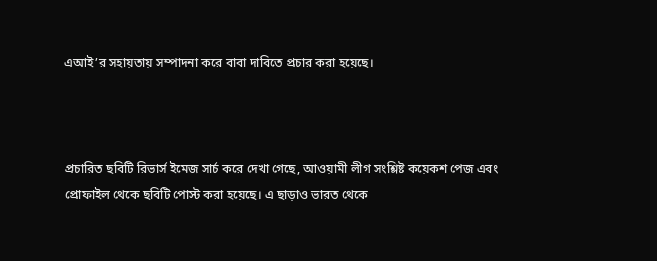এআই’র সহায়তায় সম্পাদনা করে বাবা দাবিতে প্রচার করা হয়েছে।



প্রচারিত ছবিটি রিভার্স ইমেজ সার্চ করে দেখা গেছে, আওয়ামী লীগ সংশ্লিষ্ট কয়েকশ পেজ এবং প্রোফাইল থেকে ছবিটি পোস্ট করা হয়েছে। এ ছাড়াও ভারত থেকে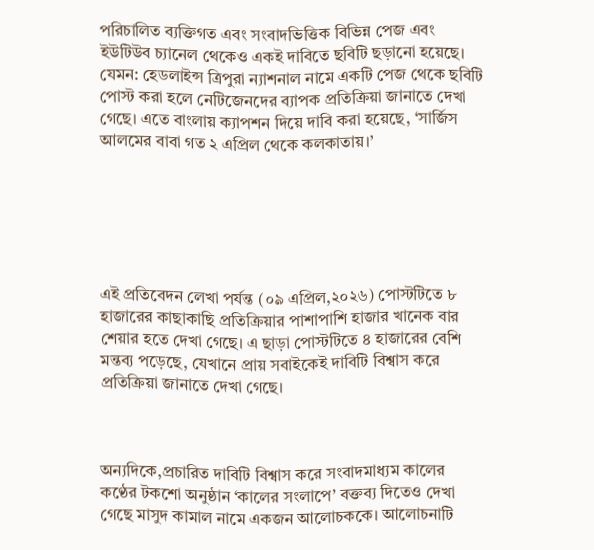পরিচালিত ব্যক্তিগত এবং সংবাদভিত্তিক বিভিন্ন পেজ এবং ইউটিউব চ্যানেল থেকেও একই দাবিতে ছবিটি ছড়ানো হয়েছে। যেমন: হেডলাইন্স ত্রিপুরা ন্যাশনাল নামে একটি পেজ থেকে ছবিটি পোস্ট করা হলে নেটিজেনদের ব্যাপক প্রতিক্রিয়া জানাতে দেখা গেছে। এতে বাংলায় ক্যাপশন দিয়ে দাবি করা হয়েছে, ‘সার্জিস আলমের বাবা গত ২ এপ্রিল থেকে কলকাতায়।’






এই প্রতিবেদন লেখা পর্যন্ত (০৯ এপ্রিল,২০২৬) পোস্টটিতে ৮ হাজারের কাছাকাছি প্রতিক্রিয়ার পাশাপাশি হাজার খানেক বার শেয়ার হতে দেখা গেছে। এ ছাড়া পোস্টটিতে ৪ হাজারের বেশি মন্তব্য পড়েছে, যেখানে প্রায় সবাইকেই দাবিটি বিশ্বাস করে প্রতিক্রিয়া জানাতে দেখা গেছে।



অন্যদিকে,প্রচারিত দাবিটি বিশ্বাস করে সংবাদমাধ্যম কালের কণ্ঠের টকশো অনুষ্ঠান ‘কালের সংলাপে’ বক্তব্য দিতেও দেখা গেছে মাসুদ কামাল নামে একজন আলোচককে। আলোচনাটি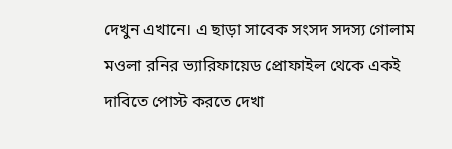দেখুন এখানে। এ ছাড়া সাবেক সংসদ সদস্য গোলাম মওলা রনির ভ্যারিফায়েড প্রোফাইল থেকে একই দাবিতে পোস্ট করতে দেখা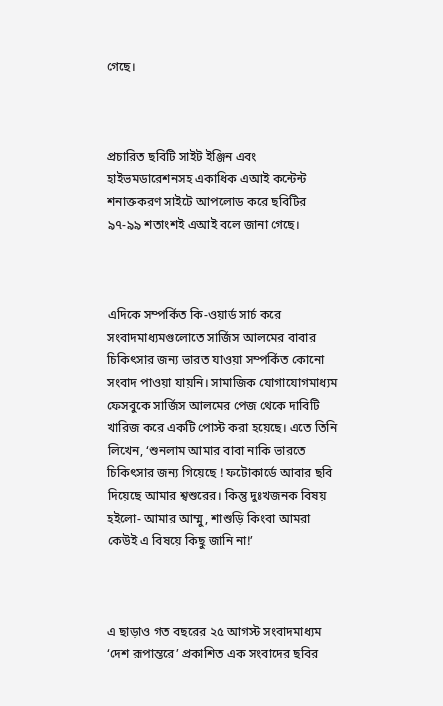গেছে।



প্রচারিত ছবিটি সাইট ইঞ্জিন এবং হাইভমডারেশনসহ একাধিক এআই কন্টেন্ট শনাক্তকরণ সাইটে আপলোড করে ছবিটির ৯৭-৯৯ শতাংশই এআই বলে জানা গেছে।



এদিকে সম্পর্কিত কি-ওয়ার্ড সার্চ করে সংবাদমাধ্যমগুলোতে সার্জিস আলমের বাবার চিকিৎসার জন্য ভারত যাওয়া সম্পর্কিত কোনো সংবাদ পাওয়া যায়নি। সামাজিক যোগাযোগমাধ্যম ফেসবুকে সার্জিস আলমের পেজ থেকে দাবিটি খারিজ করে একটি পোস্ট করা হয়েছে। এতে তিনি লিখেন, ‘শুনলাম আমার বাবা নাকি ভারতে চিকিৎসার জন্য গিয়েছে ! ফটোকার্ডে আবার ছবি দিয়েছে আমার শ্বশুরের। কিন্তু দুঃখজনক বিষয় হইলো- আমার আম্মু, শাশুড়ি কিংবা আমরা কেউই এ বিষয়ে কিছু জানি না!’



এ ছাড়াও গত বছরের ২৫ আগস্ট সংবাদমাধ্যম ‘দেশ রূপান্তরে’ প্রকাশিত এক সংবাদের ছবির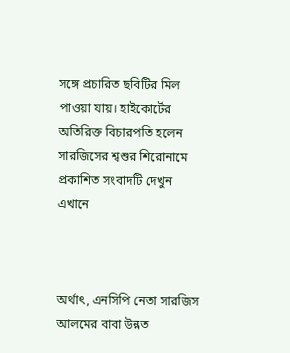সঙ্গে প্রচারিত ছবিটির মিল পাওয়া যায়। হাইকোর্টের অতিরিক্ত বিচারপতি হলেন সারজিসের শ্বশুর শিরোনামে প্রকাশিত সংবাদটি দেখুন এখানে



অর্থাৎ, এনসিপি নেতা সারজিস আলমের বাবা উন্নত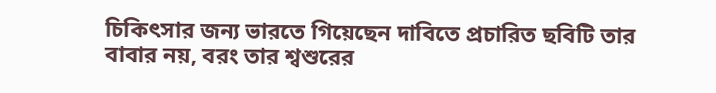চিকিৎসার জন্য ভারতে গিয়েছেন দাবিতে প্রচারিত ছবিটি তার বাবার নয়, বরং তার শ্বশুরের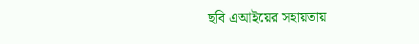ছবি এআইয়ের সহায়তায়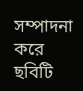সম্পাদনা করে ছবিটি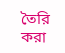তৈরি করা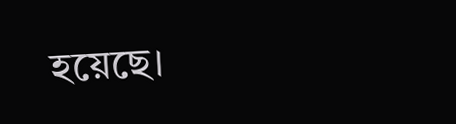হয়েছে।